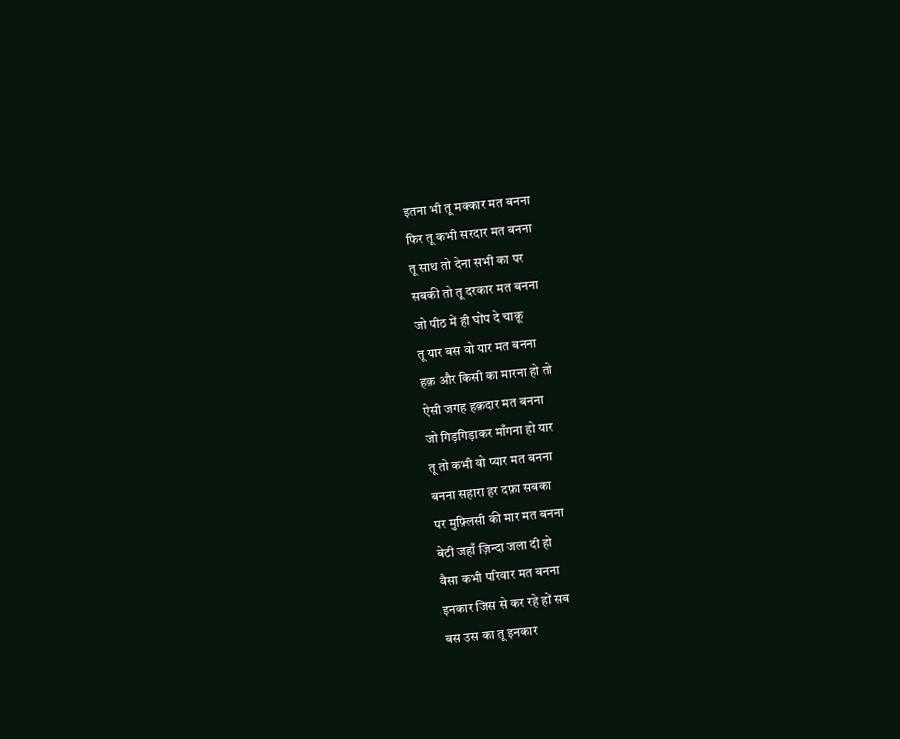इतना भी तू मक्कार मत बनना
फिर तू कभी सरदार मत बनना
तू साथ तो देना सभी का पर
सबकी तो तू दरकार मत बनना
जो पीठ में ही घोंप दे चाक़ू
तू यार बस वो यार मत बनना
हक़ और किसी का मारना हो तो
ऐसी जगह हक़दार मत बनना
जो गिड़गिड़ाकर माँगना हो यार
तू तो कभी वो प्यार मत बनना
बनना सहारा हर दफ़ा सबका
पर मुफ़्लिसी की मार मत बनना
बेटी जहाँ ज़िन्दा जला दी हो
वैसा कभी परिवार मत बनना
इनकार जिस से कर रहे हों सब
बस उस का तू इनकार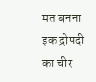मत बनना
इक द्रोपदी का चीर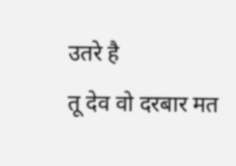उतरे है
तू देव वो दरबार मत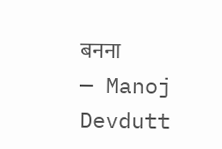बनना
— Manoj Devdutt